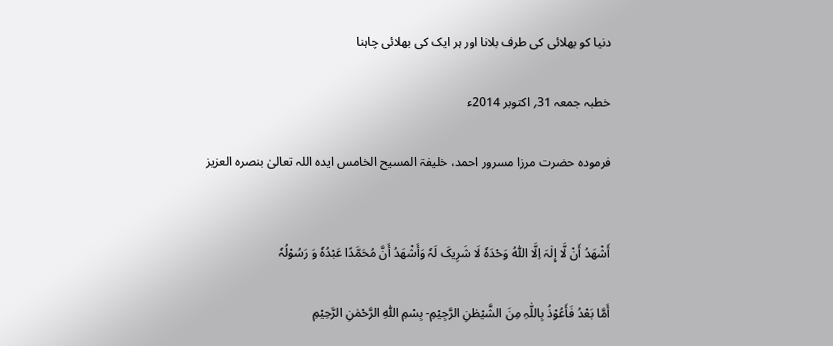دنیا کو بھلائی کی طرف بلانا اور ہر ایک کی بھلائی چاہنا

خطبہ جمعہ 31؍ اکتوبر 2014ء

فرمودہ حضرت مرزا مسرور احمد، خلیفۃ المسیح الخامس ایدہ اللہ تعالیٰ بنصرہ العزیز


أَشْھَدُ أَنْ لَّا إِلٰہَ اِلَّا اللّٰہُ وَحْدَہٗ لَا شَرِیکَ لَہٗ وَأَشْھَدُ أَنَّ مُحَمَّدًا عَبْدُہٗ وَ رَسُوْلُہٗ

أَمَّا بَعْدُ فَأَعُوْذُ بِاللّٰہِ مِنَ الشَّیْطٰنِ الرَّجِیْمِ- بِسْمِ اللّٰہِ الرَّحْمٰنِ الرَّحِیْمِ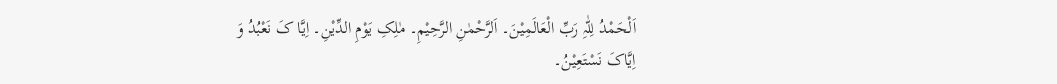اَلْحَمْدُ لِلّٰہِ رَبِّ الْعَالَمِیْنَ۔ اَلرَّحْمٰنِ الرَّحِیْمِ۔ مٰلِکِ یَوْمِ الدِّیْنِ۔ اِیَّا کَ نَعْبُدُ وَ اِیَّاکَ نَسْتَعِیْنُ۔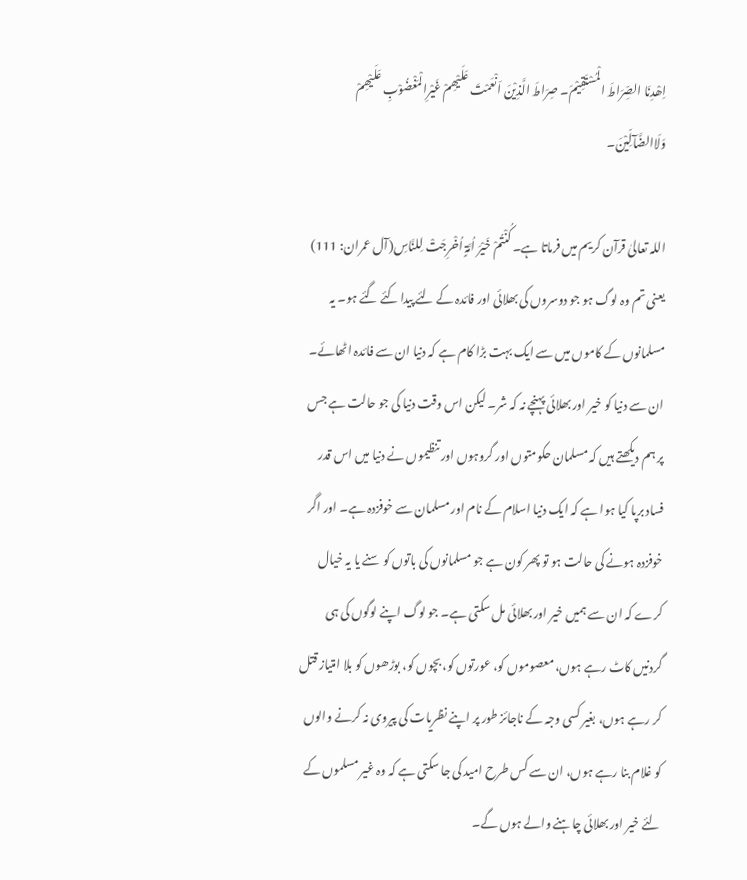اِھْدِنَا الصِّرَاطَ الْمُسْتَقِیْمَ۔ صِرَاطَ الَّذِیْنَ اَنْعَمْتَ عَلَیْھِمْ غَیْرِالْمَغْضُوْبِ عَلَیْھِمْ وَلَاالضَّآلِّیْنَ۔

اللہ تعالیٰ قرآن کریم میں فرماتا ہے۔ کُنْتُمْ خَیْرَ اُمَّۃٍ اُخْرِجَتْ لِلنَّاسِ(آل عمران: 111) یعنی تم وہ لوگ ہو جو دوسروں کی بھلائی اور فائدہ کے لئے پیدا کئے گئے ہو۔ یہ مسلمانوں کے کاموں میں سے ایک بہت بڑا کام ہے کہ دنیا ان سے فائدہ اٹھائے۔ ان سے دنیا کو خیر اور بھلائی پہنچے نہ کہ شر۔ لیکن اس وقت دنیا کی جو حالت ہے جس پر ہم دیکھتے ہیں کہ مسلمان حکومتوں اور گروہوں اور تنظیموں نے دنیا میں اس قدر فساد برپا کیا ہوا ہے کہ ایک دنیا اسلام کے نام اور مسلمان سے خوفزدہ ہے۔ اور اگر خوفزدہ ہونے کی حالت ہو تو پھر کون ہے جو مسلمانوں کی باتوں کو سنے یا یہ خیال کرے کہ ان سے ہمیں خیر اور بھلائی مل سکتی ہے۔ جو لوگ اپنے لوگوں کی ہی گردنیں کاٹ رہے ہوں، معصوموں کو، عورتوں کو، بچوں کو، بوڑھوں کو بلا امتیاز قتل کر رہے ہوں، بغیر کسی وجہ کے ناجائز طور پر اپنے نظریات کی پیروی نہ کرنے والوں کو غلام بنا رہے ہوں، ان سے کس طرح امید کی جا سکتی ہے کہ وہ غیر مسلموں کے لئے خیر اور بھلائی چاہنے والے ہوں گے۔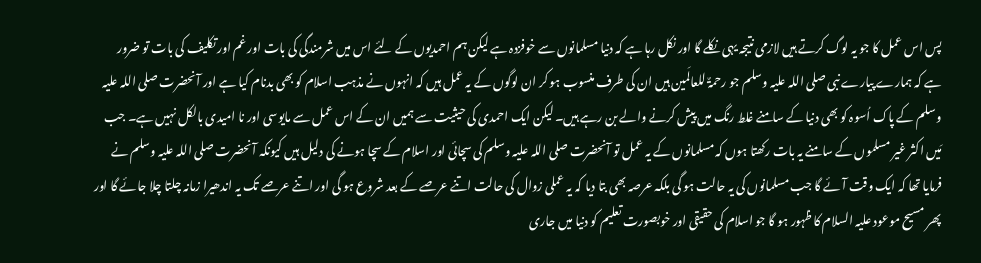پس اس عمل کا جو یہ لوگ کرتے ہیں لازمی نتیجہ یہی نکلے گا اور نکل رہا ہے کہ دنیا مسلمانوں سے خوفزدہ ہے لیکن ہم احمدیوں کے لئے اس میں شرمندگی کی بات اور غم اور تکلیف کی بات تو ضرور ہے کہ ہمارے پیارے نبی صلی اللہ علیہ وسلم جو رحمۃٌ للعالَمین ہیں ان کی طرف منسوب ہو کر ان لوگوں کے یہ عمل ہیں کہ انہوں نے مذہب اسلام کو بھی بدنام کیا ہے اور آنحضرت صلی اللہ علیہ وسلم کے پاک اُسوہ کو بھی دنیا کے سامنے غلط رنگ میں پیش کرنے والے بن رہے ہیں۔ لیکن ایک احمدی کی حیثیت سے ہمیں ان کے اس عمل سے مایوسی اور نا امیدی بالکل نہیں ہے۔ جب مَیں اکثر غیر مسلموں کے سامنے یہ بات رکھتا ہوں کہ مسلمانوں کے یہ عمل تو آنحضرت صلی اللہ علیہ وسلم کی سچائی اور اسلام کے سچا ہونے کی دلیل ہیں کیونکہ آنحضرت صلی اللہ علیہ وسلم نے فرمایا تھا کہ ایک وقت آئے گا جب مسلمانوں کی یہ حالت ہو گی بلکہ عرصہ بھی بتا دیا کہ یہ عملی زوال کی حالت اتنے عرصے کے بعد شروع ہو گی اور اتنے عرصے تک یہ اندھیرا زمانہ چلتا چلا جائے گا اور پھر مسیح موعود علیہ السلام کا ظہور ہو گا جو اسلام کی حقیقی اور خوبصورت تعلیم کو دنیا میں جاری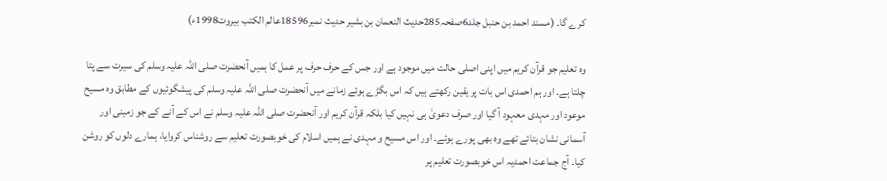کرے گا۔ (مسند احمد بن حنبل جلد6صفحہ285حدیث النعمان بن بشیر حدیث نمبر18596عالم الکتب بیروت1998ء)

وہ تعلیم جو قرآن کریم میں اپنی اصلی حالت میں موجود ہے اور جس کے حرف حرف پر عمل کا ہمیں آنحضرت صلی اللہ علیہ وسلم کی سیرت سے پتا چلتا ہے۔ اور ہم احمدی اس بات پر یقین رکھتے ہیں کہ اس بگڑے ہوئے زمانے میں آنحضرت صلی اللہ علیہ وسلم کی پیشگوئیوں کے مطابق وہ مسیح موعود اور مہدی معہود آ گیا اور صرف دعویٰ ہی نہیں کیا بلکہ قرآن کریم اور آنحضرت صلی اللہ علیہ وسلم نے اس کے آنے کے جو زمینی اور آسمانی نشان بتائے تھے وہ بھی پورے ہوئے۔ اور اس مسیح و مہدی نے ہمیں اسلام کی خوبصورت تعلیم سے روشناس کروایا، ہمارے دلوں کو روشن کیا۔ آج جماعت احمدیہ اس خوبصورت تعلیم پر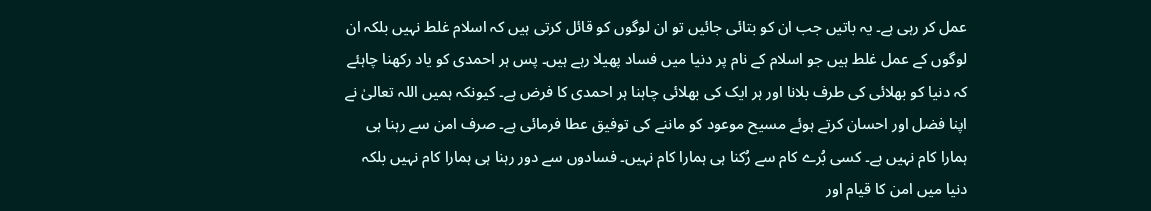عمل کر رہی ہے۔ یہ باتیں جب ان کو بتائی جائیں تو ان لوگوں کو قائل کرتی ہیں کہ اسلام غلط نہیں بلکہ ان لوگوں کے عمل غلط ہیں جو اسلام کے نام پر دنیا میں فساد پھیلا رہے ہیں۔ پس ہر احمدی کو یاد رکھنا چاہئے کہ دنیا کو بھلائی کی طرف بلانا اور ہر ایک کی بھلائی چاہنا ہر احمدی کا فرض ہے۔ کیونکہ ہمیں اللہ تعالیٰ نے اپنا فضل اور احسان کرتے ہوئے مسیح موعود کو ماننے کی توفیق عطا فرمائی ہے۔ صرف امن سے رہنا ہی ہمارا کام نہیں ہے۔ کسی بُرے کام سے رُکنا ہی ہمارا کام نہیں۔ فسادوں سے دور رہنا ہی ہمارا کام نہیں بلکہ دنیا میں امن کا قیام اور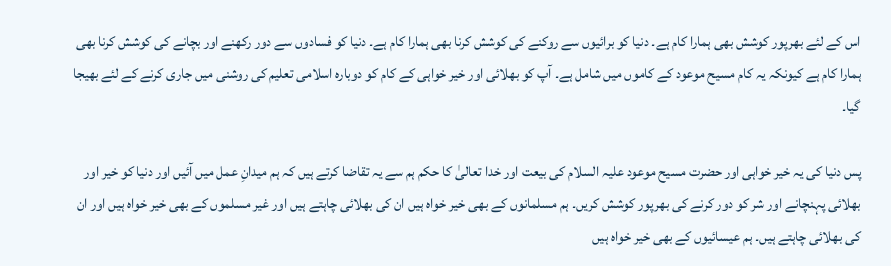اس کے لئے بھرپور کوشش بھی ہمارا کام ہے۔ دنیا کو برائیوں سے روکنے کی کوشش کرنا بھی ہمارا کام ہے۔ دنیا کو فسادوں سے دور رکھنے اور بچانے کی کوشش کرنا بھی ہمارا کام ہے کیونکہ یہ کام مسیح موعود کے کاموں میں شامل ہے۔ آپ کو بھلائی اور خیر خواہی کے کام کو دوبارہ اسلامی تعلیم کی روشنی میں جاری کرنے کے لئے بھیجا گیا۔

پس دنیا کی یہ خیر خواہی اور حضرت مسیح موعود علیہ السلام کی بیعت اور خدا تعالیٰ کا حکم ہم سے یہ تقاضا کرتے ہیں کہ ہم میدانِ عمل میں آئیں اور دنیا کو خیر اور بھلائی پہنچانے اور شر کو دور کرنے کی بھرپور کوشش کریں۔ ہم مسلمانوں کے بھی خیر خواہ ہیں ان کی بھلائی چاہتے ہیں اور غیر مسلموں کے بھی خیر خواہ ہیں اور ان کی بھلائی چاہتے ہیں۔ ہم عیسائیوں کے بھی خیر خواہ ہیں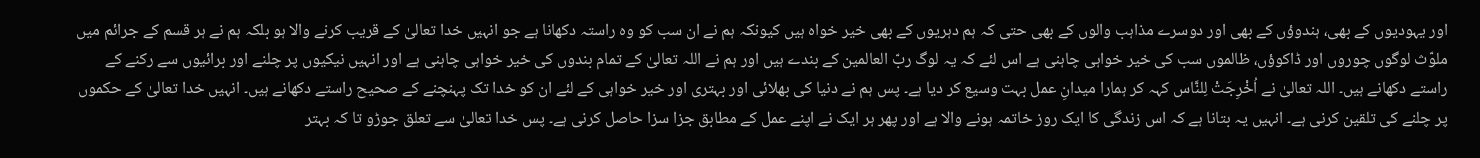اور یہودیوں کے بھی، ہندوؤں کے بھی اور دوسرے مذاہب والوں کے بھی حتی کہ ہم دہریوں کے بھی خیر خواہ ہیں کیونکہ ہم نے ان سب کو وہ راستہ دکھانا ہے جو انہیں خدا تعالیٰ کے قریب کرنے والا ہو بلکہ ہم نے ہر قسم کے جرائم میں ملوّث لوگوں چوروں اور ڈاکوؤں، ظالموں سب کی خیر خواہی چاہنی ہے اس لئے کہ یہ لوگ ربّ العالمین کے بندے ہیں اور ہم نے اللہ تعالیٰ کے تمام بندوں کی خیر خواہی چاہنی ہے اور انہیں نیکیوں پر چلنے اور برائیوں سے رکنے کے راستے دکھانے ہیں۔ اللہ تعالیٰ نے اُخْرِجَتْ لِلنَّاس کہہ کر ہمارا میدانِ عمل بہت وسیع کر دیا ہے۔ پس ہم نے دنیا کی بھلائی اور بہتری اور خیر خواہی کے لئے ان کو خدا تک پہنچنے کے صحیح راستے دکھانے ہیں۔ انہیں خدا تعالیٰ کے حکموں پر چلنے کی تلقین کرنی ہے۔ انہیں یہ بتانا ہے کہ اس زندگی کا ایک روز خاتمہ ہونے والا ہے اور پھر ہر ایک نے اپنے عمل کے مطابق جزا سزا حاصل کرنی ہے۔ پس خدا تعالیٰ سے تعلق جوڑو تا کہ بہتر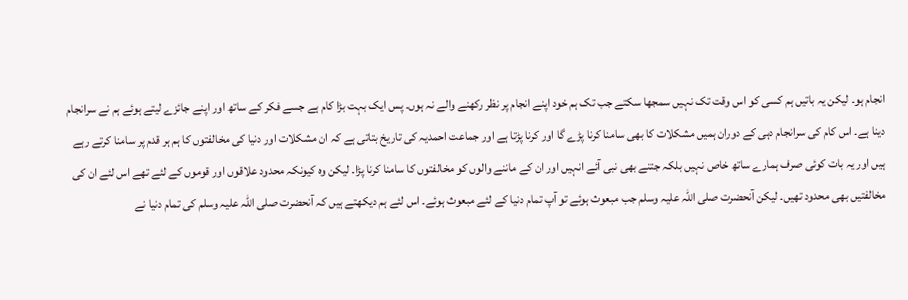انجام ہو۔ لیکن یہ باتیں ہم کسی کو اس وقت تک نہیں سمجھا سکتے جب تک ہم خود اپنے انجام پر نظر رکھنے والے نہ ہوں۔ پس ایک بہت بڑا کام ہے جسے فکر کے ساتھ اور اپنے جائزے لیتے ہوئے ہم نے سرانجام دینا ہے۔ اس کام کی سرانجام دہی کے دوران ہمیں مشکلات کا بھی سامنا کرنا پڑے گا اور کرنا پڑتا ہے اور جماعت احمدیہ کی تاریخ بتاتی ہے کہ ان مشکلات اور دنیا کی مخالفتوں کا ہم ہر قدم پر سامنا کرتے رہے ہیں اور یہ بات کوئی صرف ہمارے ساتھ خاص نہیں بلکہ جتنے بھی نبی آئے انہیں اور ان کے ماننے والوں کو مخالفتوں کا سامنا کرنا پڑا۔ لیکن وہ کیونکہ محدود علاقوں اور قوموں کے لئے تھے اس لئے ان کی مخالفتیں بھی محدود تھیں۔ لیکن آنحضرت صلی اللہ علیہ وسلم جب مبعوث ہوئے تو آپ تمام دنیا کے لئے مبعوث ہوئے۔ اس لئے ہم دیکھتے ہیں کہ آنحضرت صلی اللہ علیہ وسلم کی تمام دنیا نے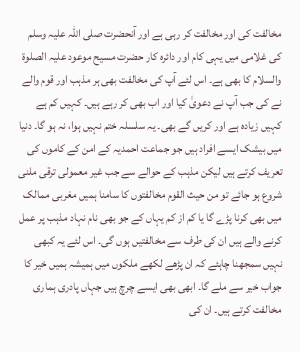مخالفت کی اور مخالفت کر رہی ہے اور آنحضرت صلی اللہ علیہ وسلم کی غلامی میں یہی کام اور دائرہ کار حضرت مسیح موعود علیہ الصلوۃ والسلام کا بھی ہے۔ اس لئے آپ کی مخالفت بھی ہر مذہب اور قوم والے نے کی جب آپ نے دعویٰ کیا اور اب بھی کر رہے ہیں۔ کہیں کم ہے کہیں زیادہ ہے اور کریں گے بھی۔ یہ سلسلہ ختم نہیں ہوا، نہ ہو گا۔ دنیا میں بیشک ایسے افراد ہیں جو جماعت احمدیہ کے امن کے کاموں کی تعریف کرتے ہیں لیکن مذہب کے حوالے سے جب غیر معمولی ترقی ملنی شروع ہو جائے تو من حیث القوم مخالفتوں کا سامنا ہمیں مغربی ممالک میں بھی کرنا پڑے گا یا کم از کم یہاں کے جو بھی نام نہاد مذہب پر عمل کرنے والے ہیں ان کی طرف سے مخالفتیں ہوں گی۔ اس لئے یہ کبھی نہیں سمجھنا چاہئے کہ ان پڑھے لکھے ملکوں میں ہمیشہ ہمیں خیر کا جواب خیر سے ملے گا۔ ابھی بھی ایسے چرچ ہیں جہاں پادری ہماری مخالفت کرتے ہیں۔ ان کی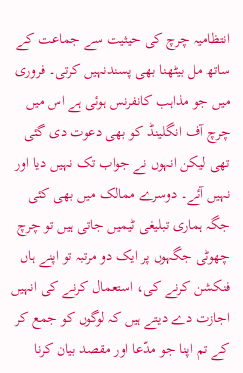انتظامیہ چرچ کی حیثیت سے جماعت کے ساتھ مل بیٹھنا بھی پسندنہیں کرتی۔ فروری میں جو مذاہب کانفرنس ہوئی ہے اس میں چرچ آف انگلینڈ کو بھی دعوت دی گئی تھی لیکن انہوں نے جواب تک نہیں دیا اور نہیں آئے۔ دوسرے ممالک میں بھی کئی جگہ ہماری تبلیغی ٹیمیں جاتی ہیں تو چرچ چھوٹی جگہوں پر ایک دو مرتبہ تو اپنے ہاں فنکشن کرنے کی، استعمال کرنے کی انہیں اجازت دے دیتے ہیں کہ لوگوں کو جمع کر کے تم اپنا جو مدّعا اور مقصد بیان کرنا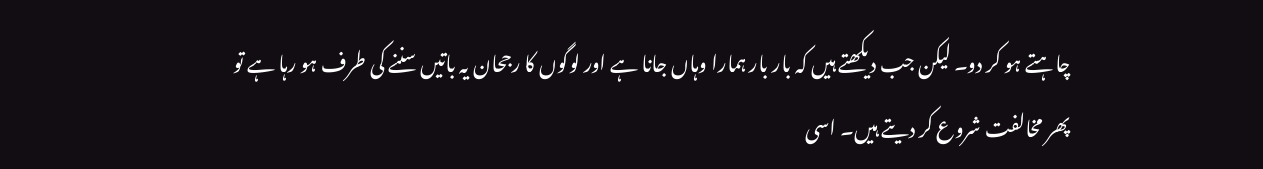چاہتے ہو کر دو۔ لیکن جب دیکھتے ہیں کہ بار بار ہمارا وہاں جانا ہے اور لوگوں کا رجحان یہ باتیں سننے کی طرف ہو رہا ہے تو پھر مخالفت شروع کر دیتے ہیں۔ اسی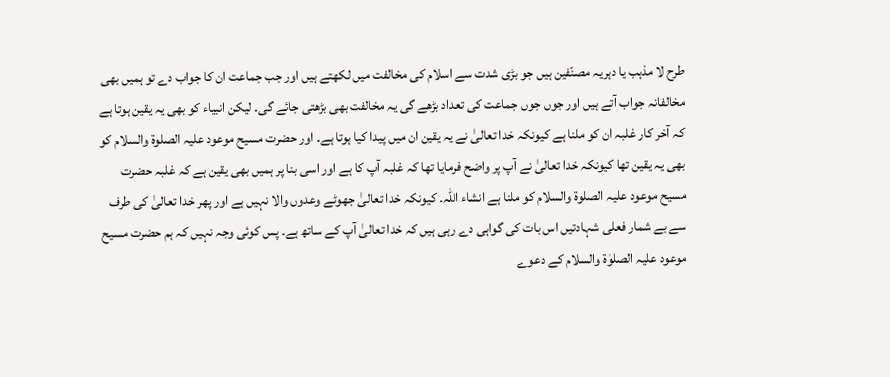طرح لا مذہب یا دہریہ مصنّفین ہیں جو بڑی شدت سے اسلام کی مخالفت میں لکھتے ہیں اور جب جماعت ان کا جواب دے تو ہمیں بھی مخالفانہ جواب آتے ہیں اور جوں جوں جماعت کی تعداد بڑھے گی یہ مخالفت بھی بڑھتی جائے گی۔ لیکن انبیاء کو بھی یہ یقین ہوتا ہے کہ آخر کار غلبہ ان کو ملنا ہے کیونکہ خدا تعالیٰ نے یہ یقین ان میں پیدا کیا ہوتا ہے۔ اور حضرت مسیح موعود علیہ الصلوۃ والسلام کو بھی یہ یقین تھا کیونکہ خدا تعالیٰ نے آپ پر واضح فرمایا تھا کہ غلبہ آپ کا ہے اور اسی بنا پر ہمیں بھی یقین ہے کہ غلبہ حضرت مسیح موعود علیہ الصلوۃ والسلام کو ملنا ہے انشاء اللہ۔ کیونکہ خدا تعالیٰ جھوٹے وعدوں والا نہیں ہے اور پھر خدا تعالیٰ کی طرف سے بے شمار فعلی شہادتیں اس بات کی گواہی دے رہی ہیں کہ خدا تعالیٰ آپ کے ساتھ ہے۔ پس کوئی وجہ نہیں کہ ہم حضرت مسیح موعود علیہ الصلوٰۃ والسلام کے دعوے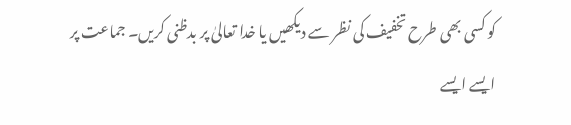کو کسی بھی طرح تخفیف کی نظر سے دیکھیں یا خدا تعالیٰ پر بدظنی کریں۔ جماعت پر ایسے ایسے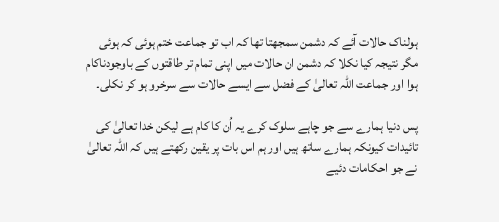ہولناک حالات آئے کہ دشمن سمجھتا تھا کہ اب تو جماعت ختم ہوئی کہ ہوئی مگر نتیجہ کیا نکلا کہ دشمن ان حالات میں اپنی تمام تر طاقتوں کے باوجودناکام ہوا اور جماعت اللہ تعالیٰ کے فضل سے ایسے حالات سے سرخرو ہو کر نکلی۔

پس دنیا ہمارے سے جو چاہے سلوک کرے یہ اُن کا کام ہے لیکن خدا تعالیٰ کی تائیدات کیونکہ ہمارے ساتھ ہیں اور ہم اس بات پر یقین رکھتے ہیں کہ اللہ تعالیٰ نے جو احکامات دئیے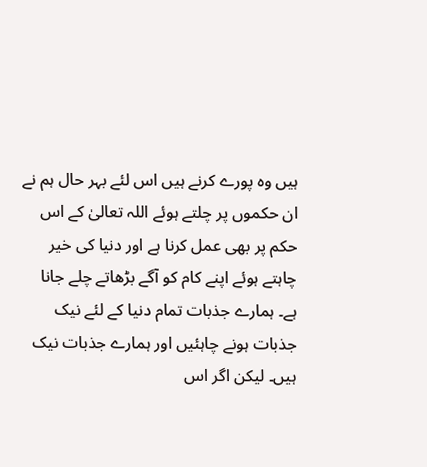ہیں وہ پورے کرنے ہیں اس لئے بہر حال ہم نے ان حکموں پر چلتے ہوئے اللہ تعالیٰ کے اس حکم پر بھی عمل کرنا ہے اور دنیا کی خیر چاہتے ہوئے اپنے کام کو آگے بڑھاتے چلے جانا ہے۔ ہمارے جذبات تمام دنیا کے لئے نیک جذبات ہونے چاہئیں اور ہمارے جذبات نیک ہیں۔ لیکن اگر اس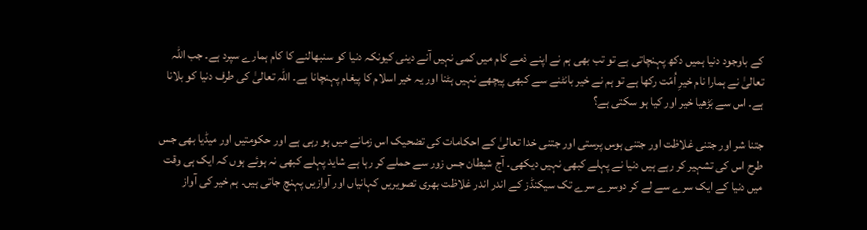کے باوجود دنیا ہمیں دکھ پہنچاتی ہے تو تب بھی ہم نے اپنے ذمے کام میں کمی نہیں آنے دینی کیونکہ دنیا کو سنبھالنے کا کام ہمارے سپرد ہے۔ جب اللہ تعالیٰ نے ہمارا نام خیرِ اُمّت رکھا ہے تو ہم نے خیر بانٹنے سے کبھی پیچھے نہیں ہٹنا اور یہ خیر اسلام کا پیغام پہنچانا ہے۔ اللہ تعالیٰ کی طرف دنیا کو بلانا ہے۔ اس سے بَڑھیا خیر اور کیا ہو سکتی ہے؟

جتنا شر اور جتنی غلاظت اور جتنی ہوس پرستی اور جتنی خدا تعالیٰ کے احکامات کی تضحیک اس زمانے میں ہو رہی ہے اور حکومتیں اور میڈیا بھی جس طرح اس کی تشہیر کر رہے ہیں دنیا نے پہلے کبھی نہیں دیکھی۔ آج شیطان جس زور سے حملے کر رہا ہے شاید پہلے کبھی نہ ہوئے ہوں کہ ایک ہی وقت میں دنیا کے ایک سرے سے لے کر دوسرے سرے تک سیکنڈز کے اندر اندر غلاظت بھری تصویریں کہانیاں اور آوازیں پہنچ جاتی ہیں۔ ہم خیر کی آواز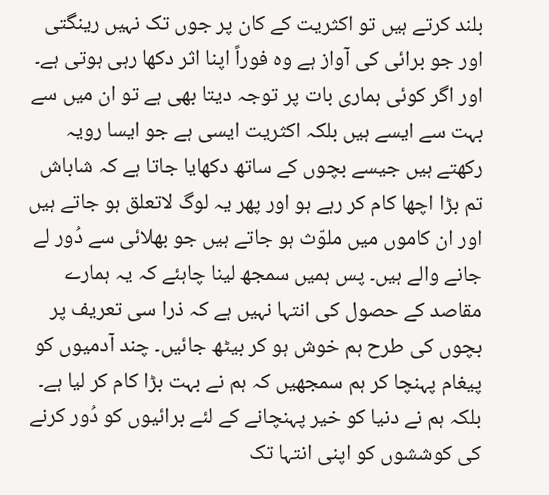بلند کرتے ہیں تو اکثریت کے کان پر جوں تک نہیں رینگتی اور جو برائی کی آواز ہے وہ فوراً اپنا اثر دکھا رہی ہوتی ہے۔ اور اگر کوئی ہماری بات پر توجہ دیتا بھی ہے تو ان میں سے بہت سے ایسے ہیں بلکہ اکثریت ایسی ہے جو ایسا رویہ رکھتے ہیں جیسے بچوں کے ساتھ دکھایا جاتا ہے کہ شاباش تم بڑا اچھا کام کر رہے ہو اور پھر یہ لوگ لاتعلق ہو جاتے ہیں اور ان کاموں میں ملوّث ہو جاتے ہیں جو بھلائی سے دُور لے جانے والے ہیں۔ پس ہمیں سمجھ لینا چاہئے کہ یہ ہمارے مقاصد کے حصول کی انتہا نہیں ہے کہ ذرا سی تعریف پر بچوں کی طرح ہم خوش ہو کر بیٹھ جائیں۔ چند آدمیوں کو پیغام پہنچا کر ہم سمجھیں کہ ہم نے بہت بڑا کام کر لیا ہے۔ بلکہ ہم نے دنیا کو خیر پہنچانے کے لئے برائیوں کو دُور کرنے کی کوششوں کو اپنی انتہا تک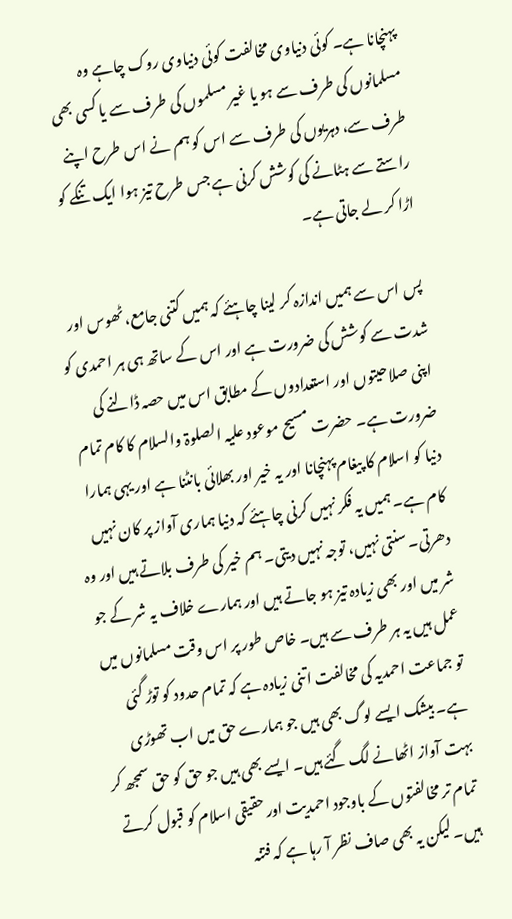پہنچانا ہے۔ کوئی دنیاوی مخالفت کوئی دنیاوی روک چاہے وہ مسلمانوں کی طرف سے ہو یا غیر مسلموں کی طرف سے یا کسی بھی طرف سے، دہریوں کی طرف سے اس کو ہم نے اس طرح اپنے راستے سے ہٹانے کی کوشش کرنی ہے جس طرح تیز ہوا ایک تنکے کو اڑا کر لے جاتی ہے۔

پس اس سے ہمیں اندازہ کر لینا چاہئے کہ ہمیں کتنی جامع، ٹھوس اور شدت سے کوشش کی ضرورت ہے اور اس کے ساتھ ہی ہر احمدی کو اپنی صلاحیتوں اور استعدادوں کے مطابق اس میں حصہ ڈالنے کی ضرورت ہے۔ حضرت مسیح موعود علیہ الصلوۃ والسلام کا کام تمام دنیا کو اسلام کا پیغام پہنچانا اور یہ خیر اور بھلائی بانٹنا ہے اور یہی ہمارا کام ہے۔ ہمیں یہ فکر نہیں کرنی چاہئے کہ دنیا ہماری آواز پر کان نہیں دھرتی۔ سنتی نہیں، توجہ نہیں دیتی۔ ہم خیر کی طرف بلاتے ہیں اور وہ شر میں اور بھی زیادہ تیز ہو جاتے ہیں اور ہمارے خلاف یہ شر کے جو عمل ہیں یہ ہر طرف سے ہیں۔ خاص طور پر اس وقت مسلمانوں میں تو جماعت احمدیہ کی مخالفت اتنی زیادہ ہے کہ تمام حدود کو توڑ گئی ہے۔ بیشک ایسے لوگ بھی ہیں جو ہمارے حق میں اب تھوڑی بہت آواز اٹھانے لگ گئے ہیں۔ ایسے بھی ہیں جو حق کو حق سمجھ کر تمام تر مخالفتوں کے باوجود احمدیت اور حقیقی اسلام کو قبول کرتے ہیں۔ لیکن یہ بھی صاف نظر آ رہا ہے کہ فتنہ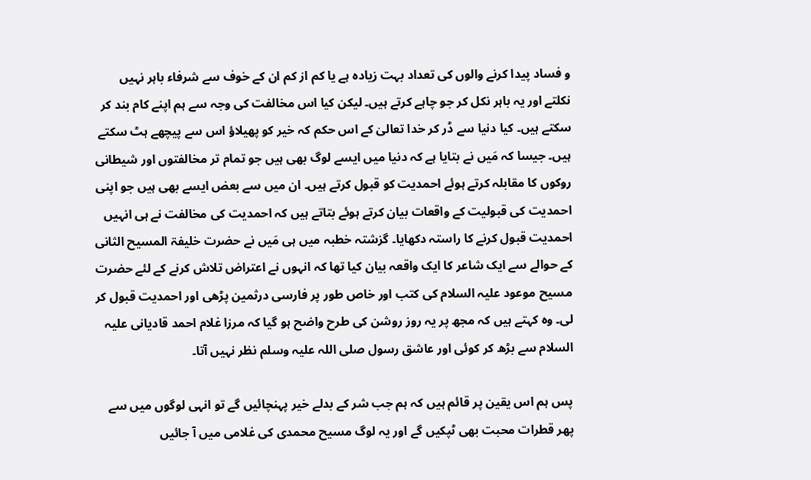و فساد پیدا کرنے والوں کی تعداد بہت زیادہ ہے یا کم از کم ان کے خوف سے شرفاء باہر نہیں نکلتے اور یہ باہر نکل کر جو چاہے کرتے ہیں۔ لیکن کیا اس مخالفت کی وجہ سے ہم اپنے کام بند کر سکتے ہیں۔ کیا دنیا سے ڈر کر خدا تعالیٰ کے اس حکم کہ خیر کو پھیلاؤ اس سے پیچھے ہٹ سکتے ہیں۔ جیسا کہ مَیں نے بتایا ہے کہ دنیا میں ایسے لوگ بھی ہیں جو تمام تر مخالفتوں اور شیطانی روکوں کا مقابلہ کرتے ہوئے احمدیت کو قبول کرتے ہیں۔ ان میں سے بعض ایسے بھی ہیں جو اپنی احمدیت کی قبولیت کے واقعات بیان کرتے ہوئے بتاتے ہیں کہ احمدیت کی مخالفت نے ہی انہیں احمدیت قبول کرنے کا راستہ دکھایا۔ گزشتہ خطبہ میں ہی مَیں نے حضرت خلیفۃ المسیح الثانی کے حوالے سے ایک شاعر کا ایک واقعہ بیان کیا تھا کہ انہوں نے اعتراض تلاش کرنے کے لئے حضرت مسیح موعود علیہ السلام کی کتب اور خاص طور پر فارسی درثمین پڑھی اور احمدیت قبول کر لی۔ وہ کہتے ہیں کہ مجھ پر یہ روز روشن کی طرح واضح ہو گیا کہ مرزا غلام احمد قادیانی علیہ السلام سے بڑھ کر کوئی اور عاشق رسول صلی اللہ علیہ وسلم نظر نہیں آتا۔

پس ہم اس یقین پر قائم ہیں کہ ہم جب شر کے بدلے خیر پہنچائیں گے تو انہی لوگوں میں سے پھر قطرات محبت بھی ٹپکیں گے اور یہ لوگ مسیح محمدی کی غلامی میں آ جائیں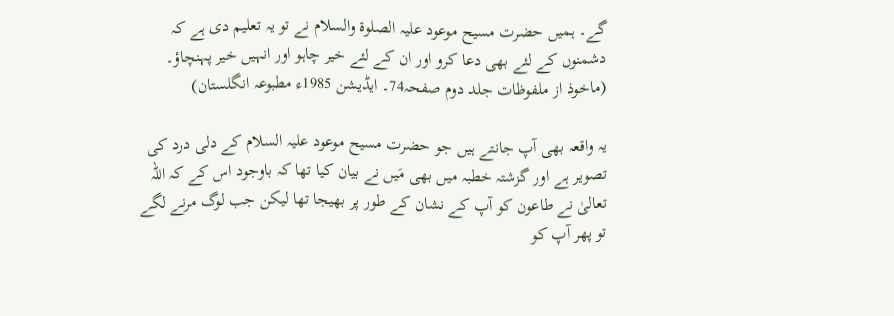گے۔ ہمیں حضرت مسیح موعود علیہ الصلوۃ والسلام نے تو یہ تعلیم دی ہے کہ دشمنوں کے لئے بھی دعا کرو اور ان کے لئے خیر چاہو اور انہیں خیر پہنچاؤ۔ (ماخوذ از ملفوظات جلد دوم صفحہ74۔ ایڈیشن 1985ء مطبوعہ انگلستان)

یہ واقعہ بھی آپ جانتے ہیں جو حضرت مسیح موعود علیہ السلام کے دلی درد کی تصویر ہے اور گزشتہ خطبہ میں بھی مَیں نے بیان کیا تھا کہ باوجود اس کے کہ اللہ تعالیٰ نے طاعون کو آپ کے نشان کے طور پر بھیجا تھا لیکن جب لوگ مرنے لگے تو پھر آپ کو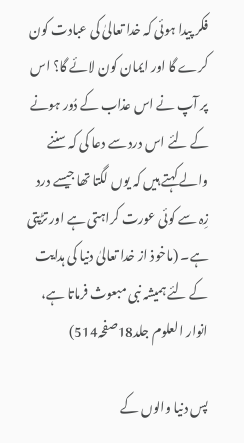فکر پیدا ہوئی کہ خدا تعالیٰ کی عبادت کون کرے گا اور ایمان کون لائے گا؟ اس پر آپ نے اس عذاب کے دُور ہونے کے لئے اس درد سے دعا کی کہ سننے والے کہتے ہیں کہ یوں لگتا تھا جیسے درد زِہ سے کوئی عورت کراہتی ہے اور تڑپتی ہے۔ (ماخوذ از خدا تعالیٰ دنیا کی ہدایت کے لئے ہمیشہ نبی مبعوث فرماتا ہے، انوار العلوم جلد18صفحہ514)

پس دنیا والوں کے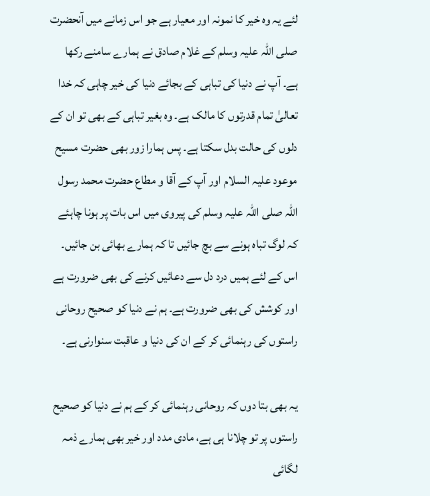لئے یہ وہ خیر کا نمونہ اور معیار ہے جو اس زمانے میں آنحضرت صلی اللہ علیہ وسلم کے غلام صادق نے ہمارے سامنے رکھا ہے۔ آپ نے دنیا کی تباہی کے بجائے دنیا کی خیر چاہی کہ خدا تعالیٰ تمام قدرتوں کا مالک ہے۔ وہ بغیر تباہی کے بھی تو ان کے دلوں کی حالت بدل سکتا ہے۔ پس ہمارا زور بھی حضرت مسیح موعود علیہ السلام اور آپ کے آقا و مطاع حضرت محمد رسول اللہ صلی اللہ علیہ وسلم کی پیروی میں اس بات پر ہونا چاہئے کہ لوگ تباہ ہونے سے بچ جائیں تا کہ ہمارے بھائی بن جائیں۔ اس کے لئے ہمیں درد دل سے دعائیں کرنے کی بھی ضرورت ہے اور کوشش کی بھی ضرورت ہے۔ ہم نے دنیا کو صحیح روحانی راستوں کی رہنمائی کر کے ان کی دنیا و عاقبت سنوارنی ہے۔

یہ بھی بتا دوں کہ روحانی رہنمائی کر کے ہم نے دنیا کو صحیح راستوں پر تو چلانا ہی ہے، مادی مدد اور خیر بھی ہمارے ذمہ لگائی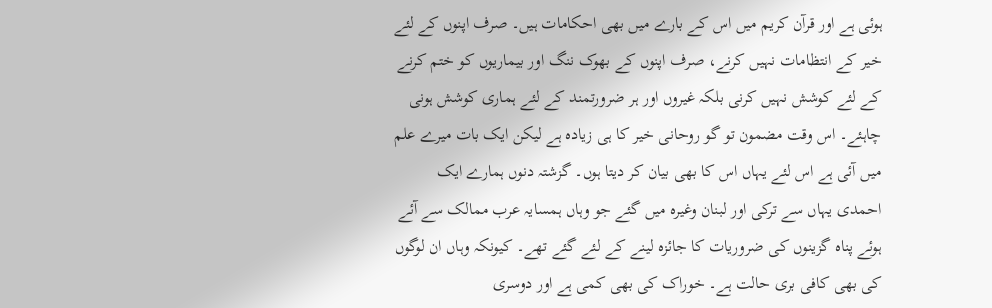ہوئی ہے اور قرآن کریم میں اس کے بارے میں بھی احکامات ہیں۔ صرف اپنوں کے لئے خیر کے انتظامات نہیں کرنے، صرف اپنوں کے بھوک ننگ اور بیماریوں کو ختم کرنے کے لئے کوشش نہیں کرنی بلکہ غیروں اور ہر ضرورتمند کے لئے ہماری کوشش ہونی چاہئے۔ اس وقت مضمون تو گو روحانی خیر کا ہی زیادہ ہے لیکن ایک بات میرے علم میں آئی ہے اس لئے یہاں اس کا بھی بیان کر دیتا ہوں۔ گزشتہ دنوں ہمارے ایک احمدی یہاں سے ترکی اور لبنان وغیرہ میں گئے جو وہاں ہمسایہ عرب ممالک سے آئے ہوئے پناہ گزینوں کی ضروریات کا جائزہ لینے کے لئے گئے تھے۔ کیونکہ وہاں ان لوگوں کی بھی کافی بری حالت ہے۔ خوراک کی بھی کمی ہے اور دوسری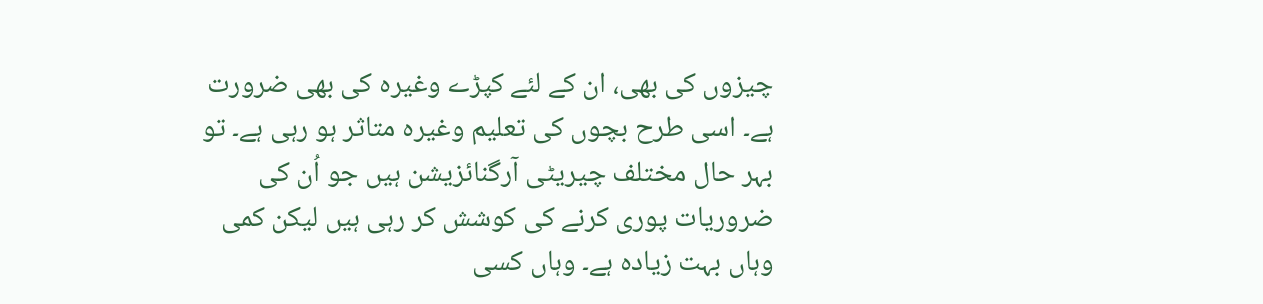چیزوں کی بھی، ان کے لئے کپڑے وغیرہ کی بھی ضرورت ہے۔ اسی طرح بچوں کی تعلیم وغیرہ متاثر ہو رہی ہے۔ تو بہر حال مختلف چیریٹی آرگنائزیشن ہیں جو اُن کی ضروریات پوری کرنے کی کوشش کر رہی ہیں لیکن کمی وہاں بہت زیادہ ہے۔ وہاں کسی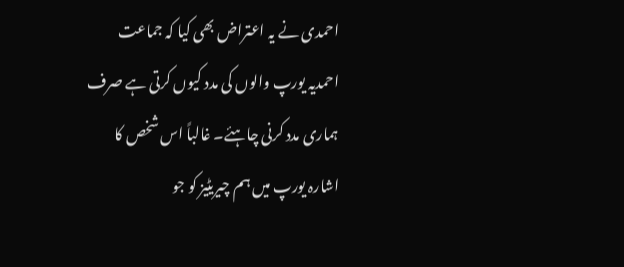احمدی نے یہ اعتراض بھی کیا کہ جماعت احمدیہ یورپ والوں کی مدد کیوں کرتی ہے صرف ہماری مدد کرنی چاہئے۔ غالباً اس شخص کا اشارہ یورپ میں ہم چیریٹیز کو جو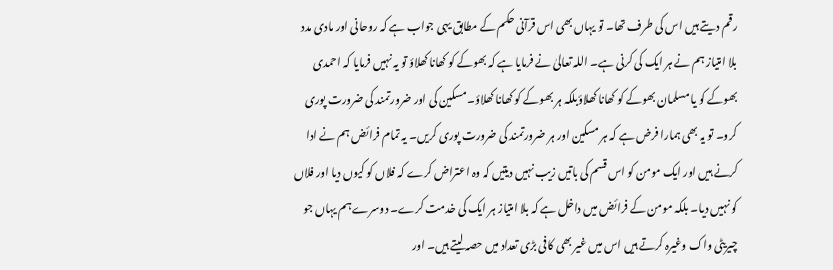رقم دیتے ہیں اس کی طرف تھا۔ تو یہاں بھی اس قرآنی حکم کے مطابق یہی جواب ہے کہ روحانی اور مادی مدد بلا امتیاز ہم نے ہر ایک کی کرنی ہے۔ اللہ تعالیٰ نے فرمایا ہے کہ بھوکے کو کھانا کھلاؤ تو یہ نہیں فرمایا کہ احمدی بھوکے کو یا مسلمان بھوکے کو کھانا کھلاؤبلکہ ہر بھوکے کو کھانا کھلاؤ۔ مسکین کی اور ضرورتمند کی ضرورت پوری کرو۔ تو یہ بھی ہمارا فرض ہے کہ ہر مسکین اور ہر ضرورتمند کی ضرورت پوری کریں۔ یہ تمام فرائض ہم نے ادا کرنے ہیں اور ایک مومن کو اس قسم کی باتیں زیب نہیں دیتیں کہ وہ اعتراض کرے کہ فلاں کو کیوں دیا اور فلاں کو نہیں دیا۔ بلکہ مومن کے فرائض میں داخل ہے کہ بلا امتیاز ہر ایک کی خدمت کرے۔ دوسرے ہم یہاں جو چیریٹی واک وغیرہ کرتے ہیں اس میں غیر بھی کافی بڑی تعداد میں حصہ لیتے ہیں۔ اور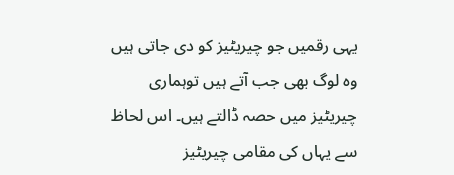یہی رقمیں جو چیریٹیز کو دی جاتی ہیں وہ لوگ بھی جب آتے ہیں توہماری چیریٹیز میں حصہ ڈالتے ہیں۔ اس لحاظ سے یہاں کی مقامی چیریٹیز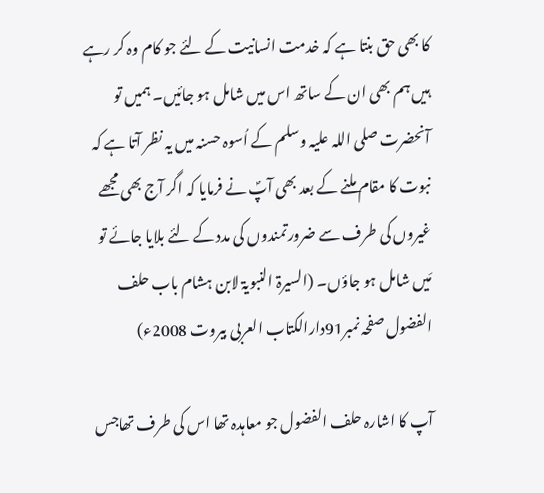کا بھی حق بنتا ہے کہ خدمت انسانیت کے لئے جو کام وہ کر رہے ہیں ہم بھی ان کے ساتھ اس میں شامل ہو جائیں۔ ہمیں تو آنحضرت صلی اللہ علیہ وسلم کے اُسوہ حسنہ میں یہ نظر آتا ہے کہ نبوت کا مقام ملنے کے بعد بھی آپؐ نے فرمایا کہ اگر آج بھی مجھے غیروں کی طرف سے ضرورتمندوں کی مدد کے لئے بلایا جائے تو مَیں شامل ہو جاؤں۔ (السیرۃ النبویۃ لابن ہشام باب حلف الفضول صفحہ نمبر91دارالکتاب العربی بیروت 2008ء)

آپ کا اشارہ حلف الفضول جو معاہدہ تھا اس کی طرف تھاجس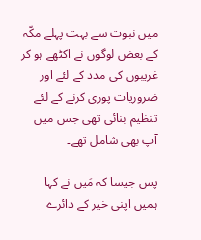میں نبوت سے بہت پہلے مکّہ کے بعض لوگوں نے اکٹھے ہو کر غریبوں کی مدد کے لئے اور ضروریات پوری کرنے کے لئے تنظیم بنائی تھی جس میں آپ بھی شامل تھے۔

پس جیسا کہ مَیں نے کہا ہمیں اپنی خیر کے دائرے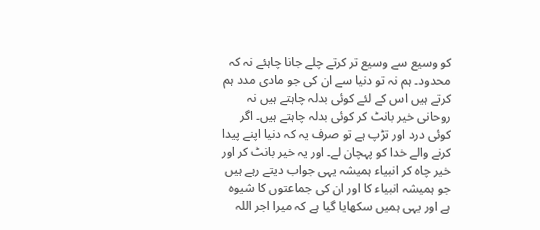کو وسیع سے وسیع تر کرتے چلے جانا چاہئے نہ کہ محدود۔ ہم نہ تو دنیا سے ان کی جو مادی مدد ہم کرتے ہیں اس کے لئے کوئی بدلہ چاہتے ہیں نہ روحانی خیر بانٹ کر کوئی بدلہ چاہتے ہیں۔ اگر کوئی درد اور تڑپ ہے تو صرف یہ کہ دنیا اپنے پیدا کرنے والے خدا کو پہچان لے۔ اور یہ خیر بانٹ کر اور خیر چاہ کر انبیاء ہمیشہ یہی جواب دیتے رہے ہیں جو ہمیشہ انبیاء کا اور ان کی جماعتوں کا شیوہ ہے اور یہی ہمیں سکھایا گیا ہے کہ میرا اجر اللہ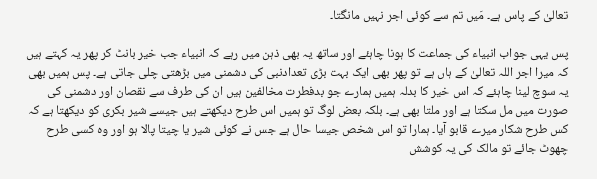تعالیٰ کے پاس ہے۔ مَیں تم سے کوئی اجر نہیں مانگتا۔

پس یہی جواب انبیاء کی جماعت کا ہونا چاہئے اور ساتھ یہ بھی ذہن میں رہے کہ انبیاء جب خیر بانٹ کر پھر یہ کہتے ہیں کہ میرا اجر اللہ تعالیٰ کے ہاں ہے تو پھر بھی ایک بہت بڑی تعدادنبی کی دشمنی میں بڑھتی چلی جاتی ہے۔ پس ہمیں بھی یہ سوچ لینا چاہئے کہ اس خیر کا بدلہ ہمیں ہمارے جو بدفطرت مخالفین ہیں ان کی طرف سے نقصان اور دشمنی کی صورت میں مل سکتا ہے اور ملتا بھی ہے۔ بلکہ بعض لوگ تو ہمیں اس طرح دیکھتے ہیں جیسے شیر بکری کو دیکھتا ہے کہ کس طرح شکار میرے قابو آیا۔ ہمارا تو اس شخص جیسا حال ہے جس نے کوئی شیر یا چیتا پالا ہو اور وہ کسی طرح چھوٹ جائے تو مالک کی یہ کوشش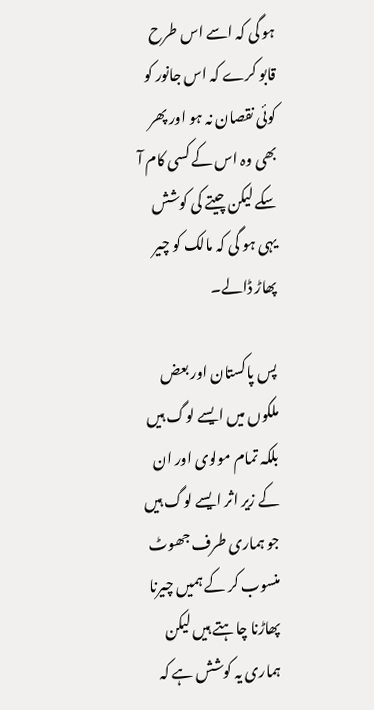ہو گی کہ اسے اس طرح قابو کرے کہ اس جانور کو کوئی نقصان نہ ہو اور پھر بھی وہ اس کے کسی کام آ سکے لیکن چیتے کی کوشش یہی ہو گی کہ مالک کو چیر پھاڑ ڈالے۔

پس پاکستان اور بعض ملکوں میں ایسے لوگ ہیں بلکہ تمام مولوی اور ان کے زیر اثر ایسے لوگ ہیں جو ہماری طرف جھوٹ منسوب کر کے ہمیں چیرنا پھاڑنا چاہتے ہیں لیکن ہماری یہ کوشش ہے کہ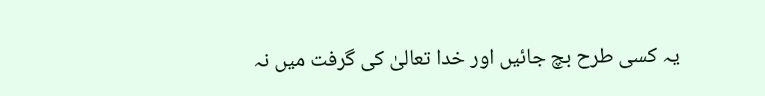یہ کسی طرح بچ جائیں اور خدا تعالیٰ کی گرفت میں نہ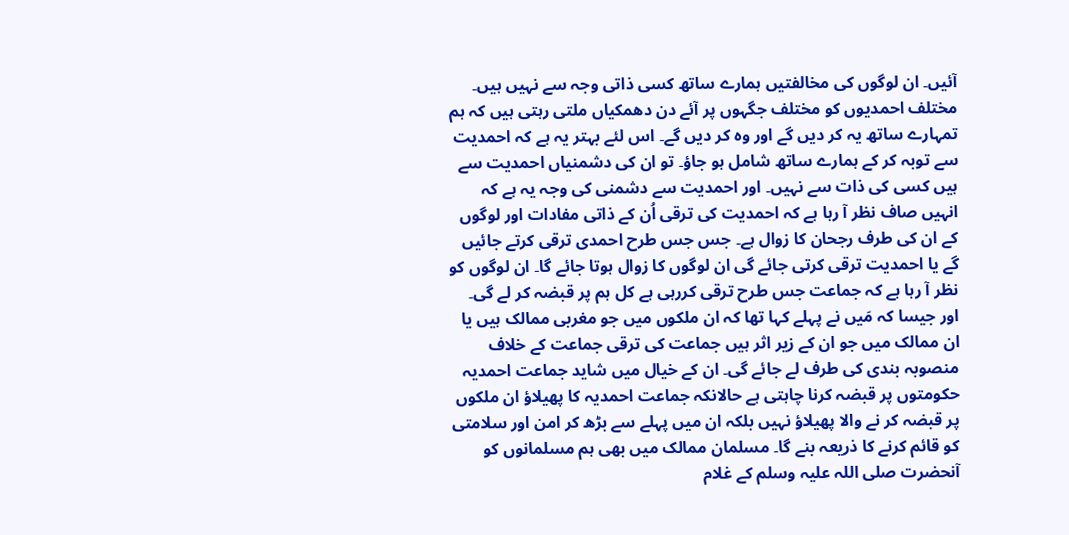آئیں۔ ان لوگوں کی مخالفتیں ہمارے ساتھ کسی ذاتی وجہ سے نہیں ہیں۔ مختلف احمدیوں کو مختلف جگہوں پر آئے دن دھمکیاں ملتی رہتی ہیں کہ ہم تمہارے ساتھ یہ کر دیں گے اور وہ کر دیں گے۔ اس لئے بہتر یہ ہے کہ احمدیت سے توبہ کر کے ہمارے ساتھ شامل ہو جاؤ۔ تو ان کی دشمنیاں احمدیت سے ہیں کسی کی ذات سے نہیں۔ اور احمدیت سے دشمنی کی وجہ یہ ہے کہ انہیں صاف نظر آ رہا ہے کہ احمدیت کی ترقی اُن کے ذاتی مفادات اور لوگوں کے ان کی طرف رجحان کا زوال ہے۔ جس جس طرح احمدی ترقی کرتے جائیں گے یا احمدیت ترقی کرتی جائے گی ان لوگوں کا زوال ہوتا جائے گا۔ ان لوگوں کو نظر آ رہا ہے کہ جماعت جس طرح ترقی کررہی ہے کل ہم پر قبضہ کر لے گی۔ اور جیسا کہ مَیں نے پہلے کہا تھا کہ ان ملکوں میں جو مغربی ممالک ہیں یا ان ممالک میں جو ان کے زیر اثر ہیں جماعت کی ترقی جماعت کے خلاف منصوبہ بندی کی طرف لے جائے گی۔ ان کے خیال میں شاید جماعت احمدیہ حکومتوں پر قبضہ کرنا چاہتی ہے حالانکہ جماعت احمدیہ کا پھیلاؤ ان ملکوں پر قبضہ کر نے والا پھیلاؤ نہیں بلکہ ان میں پہلے سے بڑھ کر امن اور سلامتی کو قائم کرنے کا ذریعہ بنے گا۔ مسلمان ممالک میں بھی ہم مسلمانوں کو آنحضرت صلی اللہ علیہ وسلم کے غلام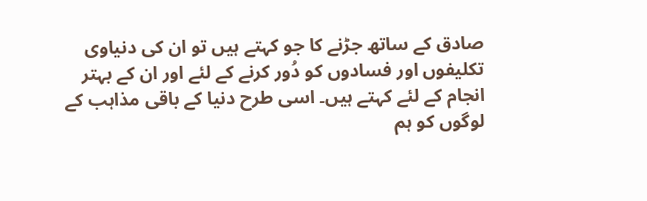صادق کے ساتھ جڑنے کا جو کہتے ہیں تو ان کی دنیاوی تکلیفوں اور فسادوں کو دُور کرنے کے لئے اور ان کے بہتر انجام کے لئے کہتے ہیں۔ اسی طرح دنیا کے باقی مذاہب کے لوگوں کو ہم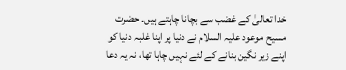خدا تعالیٰ کے غضب سے بچانا چاہتے ہیں۔ حضرت مسیح موعود علیہ السلام نے دنیا پر اپنا غلبہ دنیا کو اپنے زیر نگین بنانے کے لئے نہیں چاہا تھا، نہ یہ دعا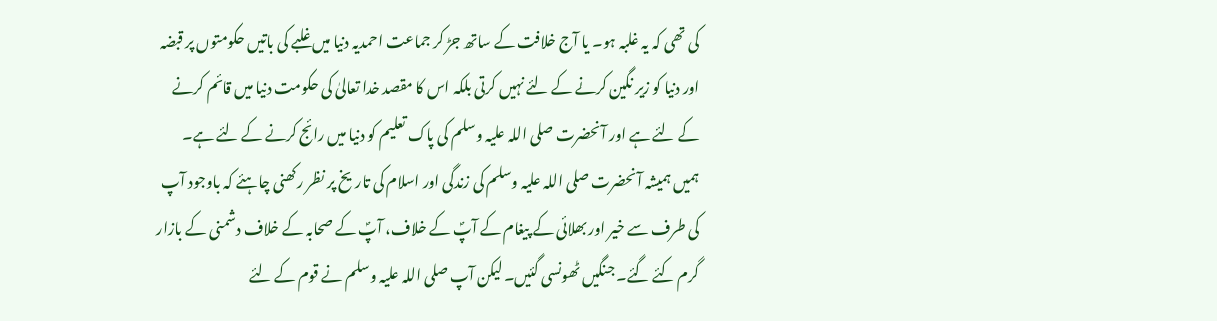کی تھی کہ یہ غلبہ ہو۔ یا آج خلافت کے ساتھ جڑ کر جماعت احمدیہ دنیا میں غلبے کی باتیں حکومتوں پر قبضہ اور دنیا کو زیر نگین کرنے کے لئے نہیں کرتی بلکہ اس کا مقصد خدا تعالیٰ کی حکومت دنیا میں قائم کرنے کے لئے ہے اور آنحضرت صلی اللہ علیہ وسلم کی پاک تعلیم کو دنیا میں رائج کرنے کے لئے ہے۔ ہمیں ہمیشہ آنحضرت صلی اللہ علیہ وسلم کی زندگی اور اسلام کی تاریخ پر نظر رکھنی چاہئے کہ باوجود آپ کی طرف سے خیر اور بھلائی کے پیغام کے آپؐ کے خلاف، آپؐ کے صحابہ کے خلاف دشمنی کے بازار گرم کئے گئے۔ جنگیں ٹھونسی گئیں۔ لیکن آپ صلی اللہ علیہ وسلم نے قوم کے لئے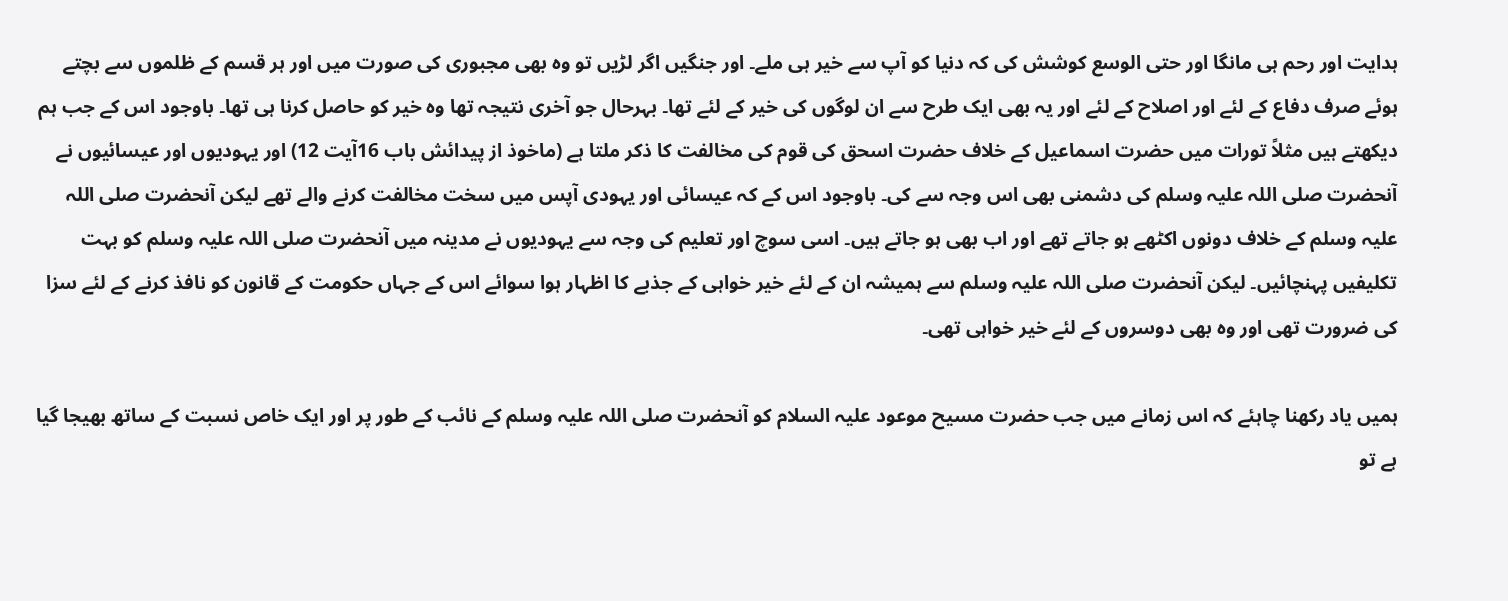ہدایت اور رحم ہی مانگا اور حتی الوسع کوشش کی کہ دنیا کو آپ سے خیر ہی ملے۔ اور جنگیں اگر لڑیں تو وہ بھی مجبوری کی صورت میں اور ہر قسم کے ظلموں سے بچتے ہوئے صرف دفاع کے لئے اور اصلاح کے لئے اور یہ بھی ایک طرح سے ان لوگوں کی خیر کے لئے تھا۔ بہرحال جو آخری نتیجہ تھا وہ خیر کو حاصل کرنا ہی تھا۔ باوجود اس کے جب ہم دیکھتے ہیں مثلاً تورات میں حضرت اسماعیل کے خلاف حضرت اسحق کی قوم کی مخالفت کا ذکر ملتا ہے (ماخوذ از پیدائش باب 16آیت 12) اور یہودیوں اور عیسائیوں نے آنحضرت صلی اللہ علیہ وسلم کی دشمنی بھی اس وجہ سے کی۔ باوجود اس کے کہ عیسائی اور یہودی آپس میں سخت مخالفت کرنے والے تھے لیکن آنحضرت صلی اللہ علیہ وسلم کے خلاف دونوں اکٹھے ہو جاتے تھے اور اب بھی ہو جاتے ہیں۔ اسی سوچ اور تعلیم کی وجہ سے یہودیوں نے مدینہ میں آنحضرت صلی اللہ علیہ وسلم کو بہت تکلیفیں پہنچائیں۔ لیکن آنحضرت صلی اللہ علیہ وسلم سے ہمیشہ ان کے لئے خیر خواہی کے جذبے کا اظہار ہوا سوائے اس کے جہاں حکومت کے قانون کو نافذ کرنے کے لئے سزا کی ضرورت تھی اور وہ بھی دوسروں کے لئے خیر خواہی تھی۔

ہمیں یاد رکھنا چاہئے کہ اس زمانے میں جب حضرت مسیح موعود علیہ السلام کو آنحضرت صلی اللہ علیہ وسلم کے نائب کے طور پر اور ایک خاص نسبت کے ساتھ بھیجا گیا ہے تو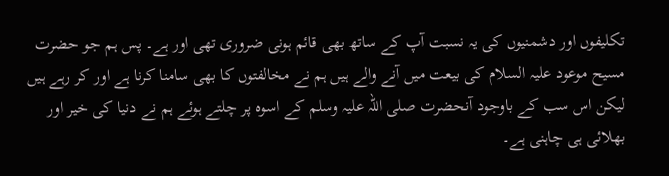تکلیفوں اور دشمنیوں کی یہ نسبت آپ کے ساتھ بھی قائم ہونی ضروری تھی اور ہے۔ پس ہم جو حضرت مسیح موعود علیہ السلام کی بیعت میں آنے والے ہیں ہم نے مخالفتوں کا بھی سامنا کرنا ہے اور کر رہے ہیں لیکن اس سب کے باوجود آنحضرت صلی اللہ علیہ وسلم کے اسوہ پر چلتے ہوئے ہم نے دنیا کی خیر اور بھلائی ہی چاہنی ہے۔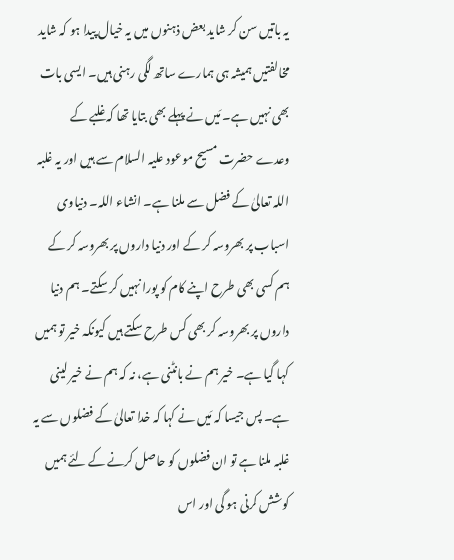یہ باتیں سن کر شاید بعض ذہنوں میں یہ خیال پیدا ہو کہ شاید مخالفتیں ہمیشہ ہی ہمارے ساتھ لگی رہنی ہیں۔ ایسی بات بھی نہیں ہے۔ مَیں نے پہلے بھی بتایا تھا کہ غلبے کے وعدے حضرت مسیح موعود علیہ السلام سے ہیں اور یہ غلبہ اللہ تعالیٰ کے فضل سے ملنا ہے۔ انشاء اللہ۔ دنیاوی اسباب پر بھروسہ کر کے اور دنیا داروں پر بھروسہ کر کے ہم کسی بھی طرح اپنے کام کو پورا نہیں کر سکتے۔ ہم دنیا داروں پر بھروسہ کر بھی کس طرح سکتے ہیں کیونکہ خیر تو ہمیں کہا گیا ہے۔ خیر ہم نے بانٹنی ہے، نہ کہ ہم نے خیر لینی ہے۔ پس جیسا کہ مَیں نے کہا کہ خدا تعالیٰ کے فضلوں سے یہ غلبہ ملنا ہے تو ان فضلوں کو حاصل کرنے کے لئے ہمیں کوشش کرنی ہو گی اور اس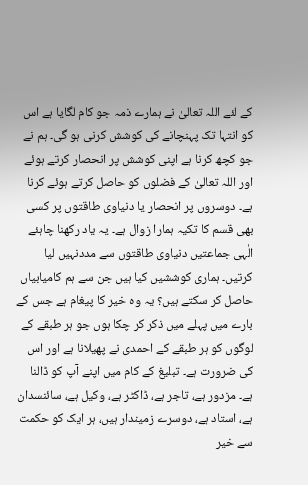کے لئے اللہ تعالیٰ نے ہمارے ذمہ جو کام لگایا ہے اس کو انتہا تک پہنچانے کی کوشش کرنی ہو گی۔ ہم نے جو کچھ کرنا ہے اپنی کوشش پر انحصار کرتے ہوئے اور اللہ تعالیٰ کے فضلوں کو حاصل کرتے ہوئے کرنا ہے۔ دوسروں پر انحصار یا دنیاوی طاقتوں پر کسی بھی قسم کا تکیہ ہمارا زوال ہے۔ یہ یاد رکھنا چاہئے الٰہی جماعتیں دنیاوی طاقتوں سے مددنہیں لیا کرتیں۔ ہماری کوششیں کیا ہیں جن سے ہم کامیابیاں حاصل کر سکتے ہیں؟ یہ وہ خیر کا پیغام ہے جس کے بارے میں پہلے میں ذکر کر چکا ہوں جو ہر طبقے کے لوگوں کو ہر طبقے کے احمدی نے پھیلانا ہے اور اس کی ضرورت ہے۔ تبلیغ کے کام میں اپنے آپ کو ڈالنا ہے۔ مزدور ہے، تاجر ہے، ڈاکٹر ہے، وکیل ہے، سائنسدان ہے، استاد ہے، دوسرے زمیندار ہیں، ہر ایک کو حکمت سے خیر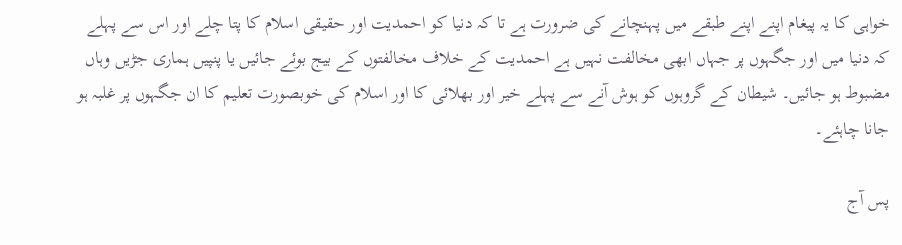خواہی کا یہ پیغام اپنے اپنے طبقے میں پہنچانے کی ضرورت ہے تا کہ دنیا کو احمدیت اور حقیقی اسلام کا پتا چلے اور اس سے پہلے کہ دنیا میں اور جگہوں پر جہاں ابھی مخالفت نہیں ہے احمدیت کے خلاف مخالفتوں کے بیج بوئے جائیں یا پنپیں ہماری جڑیں وہاں مضبوط ہو جائیں۔ شیطان کے گروہوں کو ہوش آنے سے پہلے خیر اور بھلائی کا اور اسلام کی خوبصورت تعلیم کا ان جگہوں پر غلبہ ہو جانا چاہئے۔

پس آج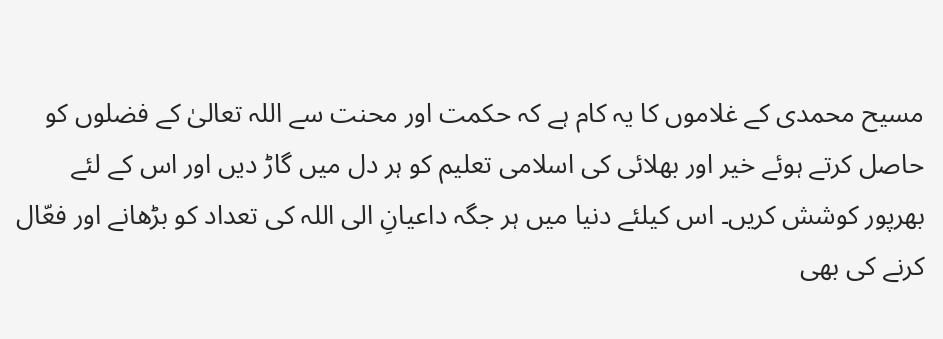مسیح محمدی کے غلاموں کا یہ کام ہے کہ حکمت اور محنت سے اللہ تعالیٰ کے فضلوں کو حاصل کرتے ہوئے خیر اور بھلائی کی اسلامی تعلیم کو ہر دل میں گاڑ دیں اور اس کے لئے بھرپور کوشش کریں۔ اس کیلئے دنیا میں ہر جگہ داعیانِ الی اللہ کی تعداد کو بڑھانے اور فعّال کرنے کی بھی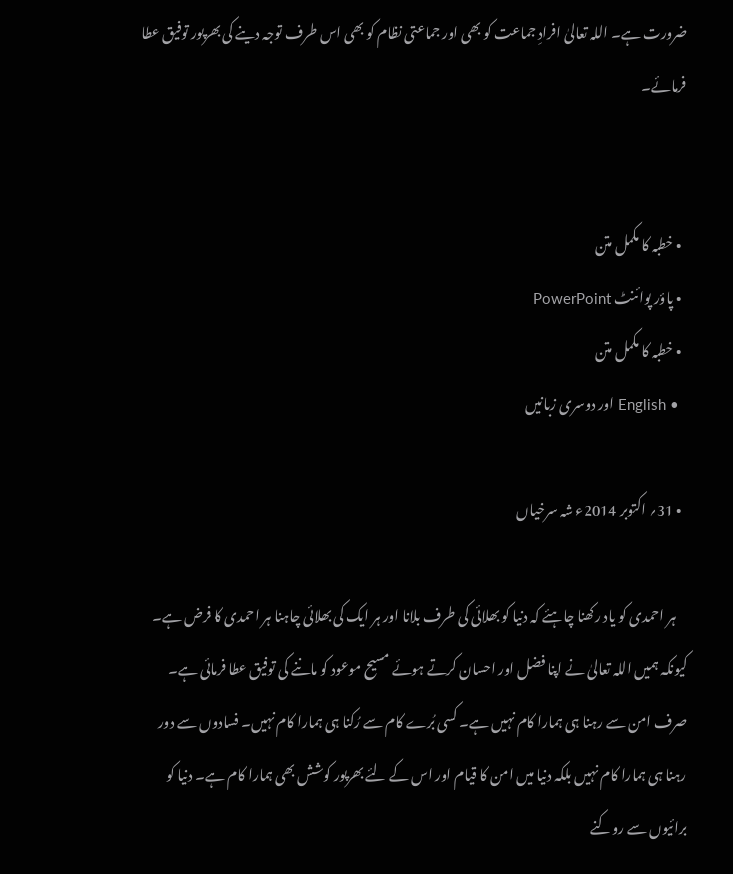ضرورت ہے۔ اللہ تعالیٰ افرادِ جماعت کو بھی اور جماعتی نظام کو بھی اس طرف توجہ دینے کی بھرپور توفیق عطا فرمائے۔


  • خطبہ کا مکمل متن
  • پاؤر پوائنٹ PowerPoint
  • خطبہ کا مکمل متن
  • English اور دوسری زبانیں

  • 31؍ اکتوبر 2014ء شہ سرخیاں

    ہر احمدی کو یاد رکھنا چاہئے کہ دنیا کو بھلائی کی طرف بلانا اور ہر ایک کی بھلائی چاہنا ہر احمدی کا فرض ہے۔ کیونکہ ہمیں اللہ تعالیٰ نے اپنا فضل اور احسان کرتے ہوئے مسیح موعود کو ماننے کی توفیق عطا فرمائی ہے۔ صرف امن سے رہنا ہی ہمارا کام نہیں ہے۔ کسی بُرے کام سے رُکنا ہی ہمارا کام نہیں۔ فسادوں سے دور رہنا ہی ہمارا کام نہیں بلکہ دنیا میں امن کا قیام اور اس کے لئے بھرپور کوشش بھی ہمارا کام ہے۔ دنیا کو برائیوں سے روکنے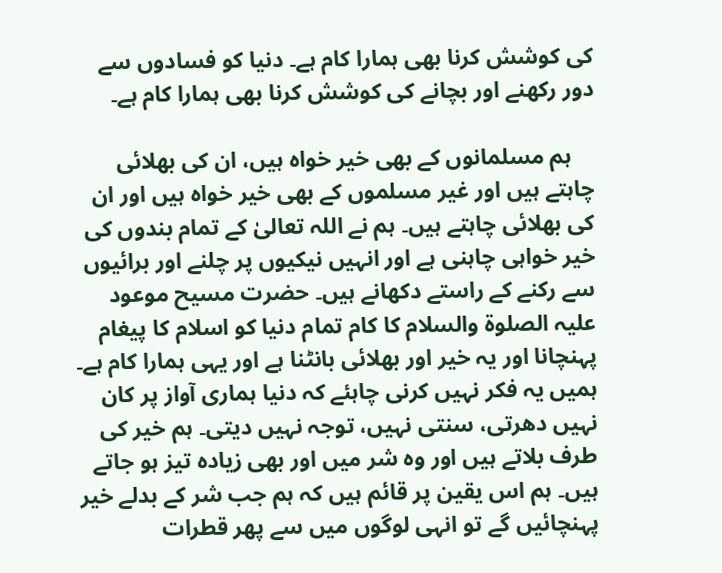کی کوشش کرنا بھی ہمارا کام ہے۔ دنیا کو فسادوں سے دور رکھنے اور بچانے کی کوشش کرنا بھی ہمارا کام ہے۔

    ہم مسلمانوں کے بھی خیر خواہ ہیں، ان کی بھلائی چاہتے ہیں اور غیر مسلموں کے بھی خیر خواہ ہیں اور ان کی بھلائی چاہتے ہیں۔ ہم نے اللہ تعالیٰ کے تمام بندوں کی خیر خواہی چاہنی ہے اور انہیں نیکیوں پر چلنے اور برائیوں سے رکنے کے راستے دکھانے ہیں۔ حضرت مسیح موعود علیہ الصلوۃ والسلام کا کام تمام دنیا کو اسلام کا پیغام پہنچانا اور یہ خیر اور بھلائی بانٹنا ہے اور یہی ہمارا کام ہے۔ ہمیں یہ فکر نہیں کرنی چاہئے کہ دنیا ہماری آواز پر کان نہیں دھرتی، سنتی نہیں، توجہ نہیں دیتی۔ ہم خیر کی طرف بلاتے ہیں اور وہ شر میں اور بھی زیادہ تیز ہو جاتے ہیں۔ ہم اس یقین پر قائم ہیں کہ ہم جب شر کے بدلے خیر پہنچائیں گے تو انہی لوگوں میں سے پھر قطرات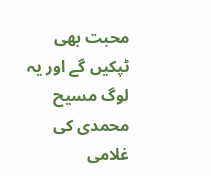محبت بھی ٹپکیں گے اور یہ لوگ مسیح محمدی کی غلامی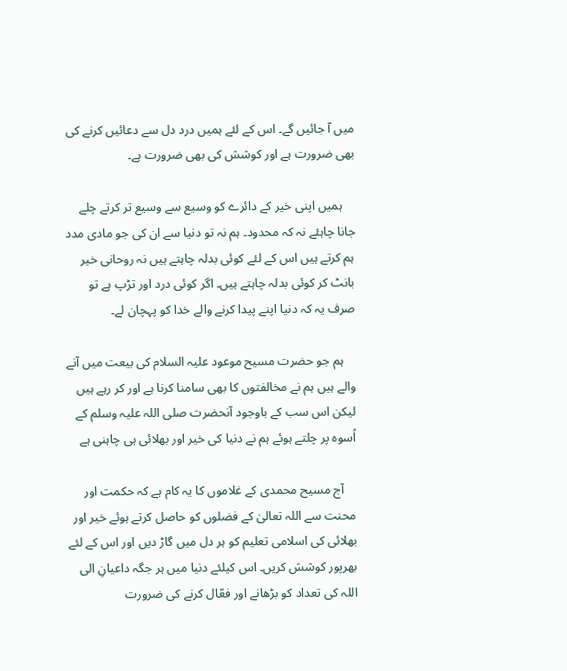میں آ جائیں گے۔ اس کے لئے ہمیں درد دل سے دعائیں کرنے کی بھی ضرورت ہے اور کوشش کی بھی ضرورت ہے۔

    ہمیں اپنی خیر کے دائرے کو وسیع سے وسیع تر کرتے چلے جانا چاہئے نہ کہ محدود۔ ہم نہ تو دنیا سے ان کی جو مادی مدد ہم کرتے ہیں اس کے لئے کوئی بدلہ چاہتے ہیں نہ روحانی خیر بانٹ کر کوئی بدلہ چاہتے ہیں۔ اگر کوئی درد اور تڑپ ہے تو صرف یہ کہ دنیا اپنے پیدا کرنے والے خدا کو پہچان لے۔

    ہم جو حضرت مسیح موعود علیہ السلام کی بیعت میں آنے والے ہیں ہم نے مخالفتوں کا بھی سامنا کرنا ہے اور کر رہے ہیں لیکن اس سب کے باوجود آنحضرت صلی اللہ علیہ وسلم کے اُسوہ پر چلتے ہوئے ہم نے دنیا کی خیر اور بھلائی ہی چاہنی ہے

    آج مسیح محمدی کے غلاموں کا یہ کام ہے کہ حکمت اور محنت سے اللہ تعالیٰ کے فضلوں کو حاصل کرتے ہوئے خیر اور بھلائی کی اسلامی تعلیم کو ہر دل میں گاڑ دیں اور اس کے لئے بھرپور کوشش کریں۔ اس کیلئے دنیا میں ہر جگہ داعیانِ الی اللہ کی تعداد کو بڑھانے اور فعّال کرنے کی ضرورت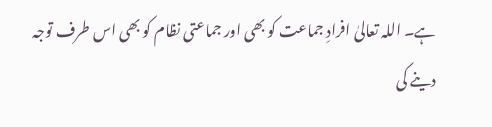ہے۔ اللہ تعالیٰ افرادِ جماعت کو بھی اور جماعتی نظام کو بھی اس طرف توجہ دینے کی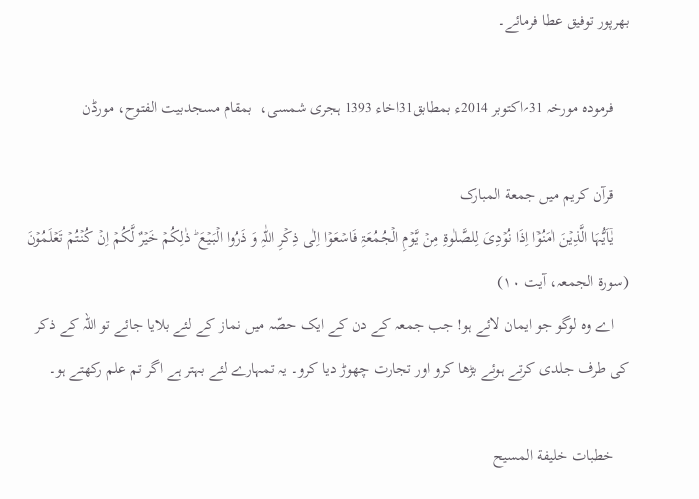بھرپور توفیق عطا فرمائے۔

    فرمودہ مورخہ 31؍اکتوبر 2014ء بمطابق31اخاء 1393 ہجری شمسی،  بمقام مسجدبیت الفتوح، مورڈن

    قرآن کریم میں جمعة المبارک
    یٰۤاَیُّہَا الَّذِیۡنَ اٰمَنُوۡۤا اِذَا نُوۡدِیَ لِلصَّلٰوۃِ مِنۡ یَّوۡمِ الۡجُمُعَۃِ فَاسۡعَوۡا اِلٰی ذِکۡرِ اللّٰہِ وَ ذَرُوا الۡبَیۡعَ ؕ ذٰلِکُمۡ خَیۡرٌ لَّکُمۡ اِنۡ کُنۡتُمۡ تَعۡلَمُوۡنَ (سورة الجمعہ، آیت ۱۰)
    اے وہ لوگو جو ایمان لائے ہو! جب جمعہ کے دن کے ایک حصّہ میں نماز کے لئے بلایا جائے تو اللہ کے ذکر کی طرف جلدی کرتے ہوئے بڑھا کرو اور تجارت چھوڑ دیا کرو۔ یہ تمہارے لئے بہتر ہے اگر تم علم رکھتے ہو۔

    خطبات خلیفة المسیح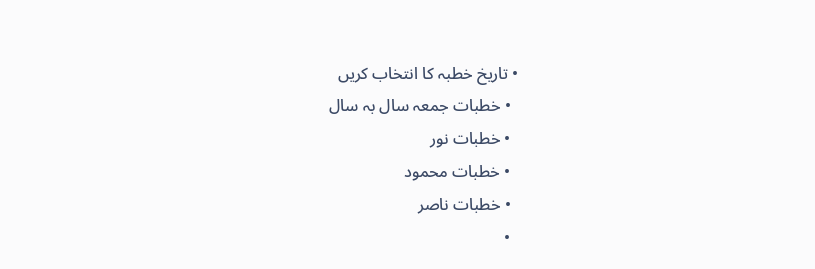• تاریخ خطبہ کا انتخاب کریں
  • خطبات جمعہ سال بہ سال
  • خطبات نور
  • خطبات محمود
  • خطبات ناصر
  •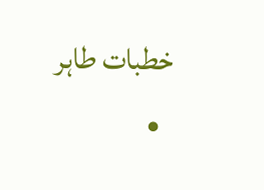خطبات طاہر
  •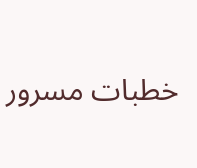خطبات مسرور